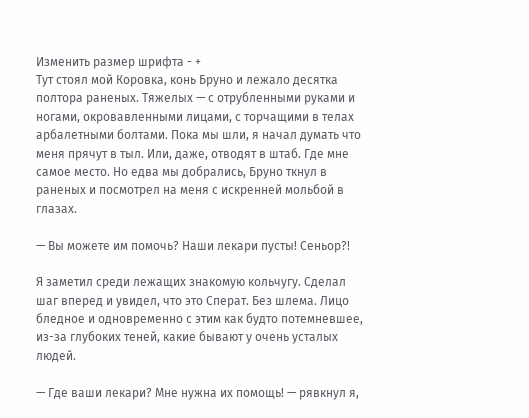Изменить размер шрифта - +
Тут стоял мой Коровка, конь Бруно и лежало десятка полтора раненых. Тяжелых — с отрубленными руками и ногами, окровавленными лицами, с торчащими в телах арбалетными болтами. Пока мы шли, я начал думать что меня прячут в тыл. Или, даже, отводят в штаб. Где мне самое место. Но едва мы добрались, Бруно ткнул в раненых и посмотрел на меня с искренней мольбой в глазах.

— Вы можете им помочь? Наши лекари пусты! Сеньор?!

Я заметил среди лежащих знакомую кольчугу. Сделал шаг вперед и увидел, что это Сперат. Без шлема. Лицо бледное и одновременно с этим как будто потемневшее, из-за глубоких теней, какие бывают у очень усталых людей.

— Где ваши лекари? Мне нужна их помощь! — рявкнул я,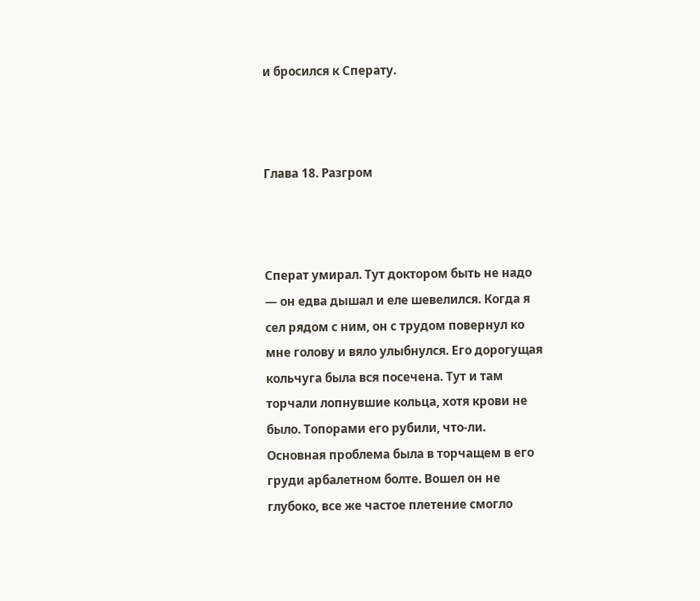и бросился к Сперату.



Глава 18. Разгром



Сперат умирал. Тут доктором быть не надо — он едва дышал и еле шевелился. Когда я сел рядом с ним, он с трудом повернул ко мне голову и вяло улыбнулся. Его дорогущая кольчуга была вся посечена. Тут и там торчали лопнувшие кольца, хотя крови не было. Топорами его рубили, что-ли. Основная проблема была в торчащем в его груди арбалетном болте. Вошел он не глубоко, все же частое плетение смогло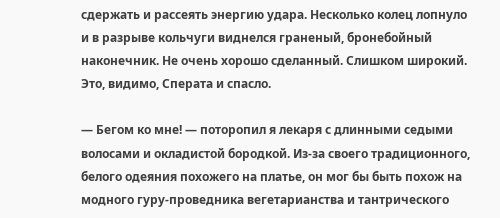сдержать и рассеять энергию удара. Несколько колец лопнуло и в разрыве кольчуги виднелся граненый, бронебойный наконечник. Не очень хорошо сделанный. Слишком широкий. Это, видимо, Сперата и спасло.

— Бегом ко мне! — поторопил я лекаря с длинными седыми волосами и окладистой бородкой. Из-за своего традиционного, белого одеяния похожего на платье, он мог бы быть похож на модного гуру-проведника вегетарианства и тантрического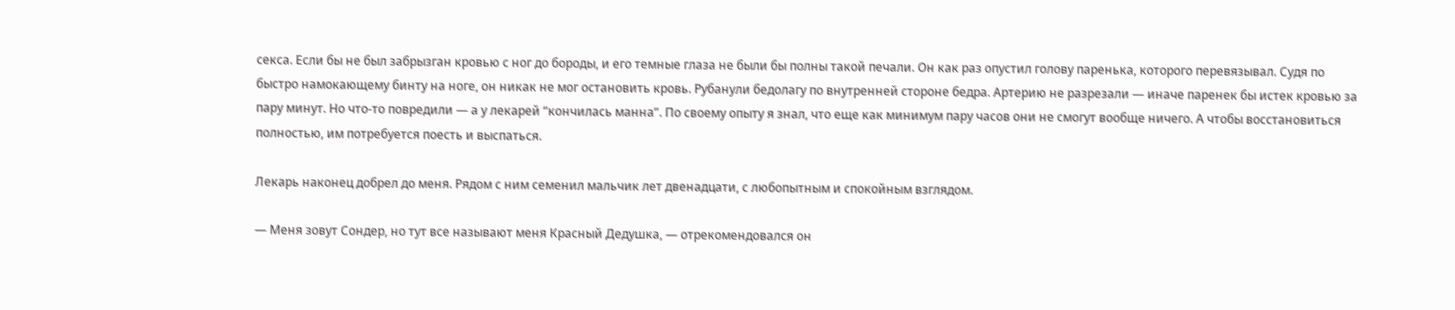секса. Если бы не был забрызган кровью с ног до бороды, и его темные глаза не были бы полны такой печали. Он как раз опустил голову паренька, которого перевязывал. Судя по быстро намокающему бинту на ноге, он никак не мог остановить кровь. Рубанули бедолагу по внутренней стороне бедра. Артерию не разрезали — иначе паренек бы истек кровью за пару минут. Но что-то повредили — а у лекарей “кончилась манна”. По своему опыту я знал, что еще как минимум пару часов они не смогут вообще ничего. А чтобы восстановиться полностью, им потребуется поесть и выспаться.

Лекарь наконец добрел до меня. Рядом с ним семенил мальчик лет двенадцати, с любопытным и спокойным взглядом.

— Меня зовут Сондер, но тут все называют меня Красный Дедушка, — отрекомендовался он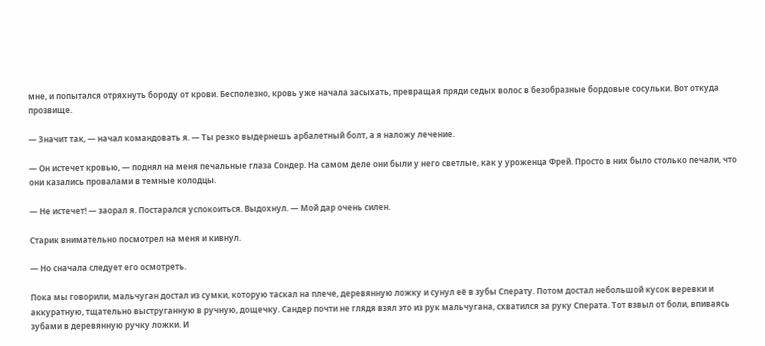мне, и попытался отряхнуть бороду от крови. Бесполезно, кровь уже начала засыхать, превращая пряди седых волос в безобразные бордовые сосульки. Вот откуда прозвище.

— Значит так, — начал командовать я. — Ты резко выдернешь арбалетный болт, а я наложу лечение.

— Он истечет кровью, — поднял на меня печальные глаза Сондер. На самом деле они были у него светлые, как у уроженца Фрей. Просто в них было столько печали, что они казались провалами в темные колодцы.

— Не истечет! — заорал я. Постарался успокоиться. Выдохнул. — Мой дар очень силен.

Старик внимательно посмотрел на меня и кивнул.

— Но сначала следует его осмотреть.

Пока мы говорили, мальчуган достал из сумки, которую таскал на плече, деревянную ложку и сунул её в зубы Сперату. Потом достал небольшой кусок веревки и аккуратную, тщательно выструганную в ручную, дощечку. Сандер почти не глядя взял это из рук мальчугана, схватился за руку Сперата. Тот взвыл от боли, впиваясь зубами в деревянную ручку ложки. И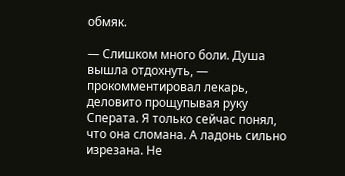обмяк.

— Слишком много боли. Душа вышла отдохнуть, — прокомментировал лекарь, деловито прощупывая руку Сперата. Я только сейчас понял, что она сломана. А ладонь сильно изрезана. Не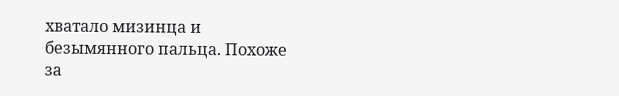хватало мизинца и безымянного пальца. Похоже за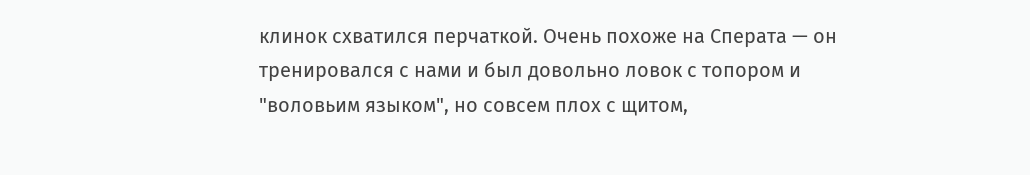клинок схватился перчаткой. Очень похоже на Сперата — он тренировался с нами и был довольно ловок с топором и "воловьим языком", но совсем плох с щитом,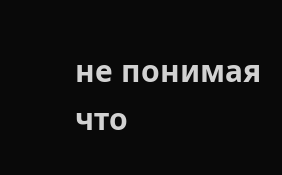не понимая что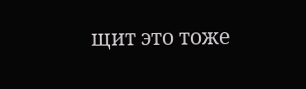щит это тоже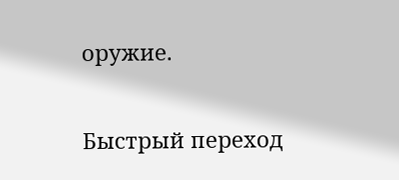оружие.

Быстрый переход